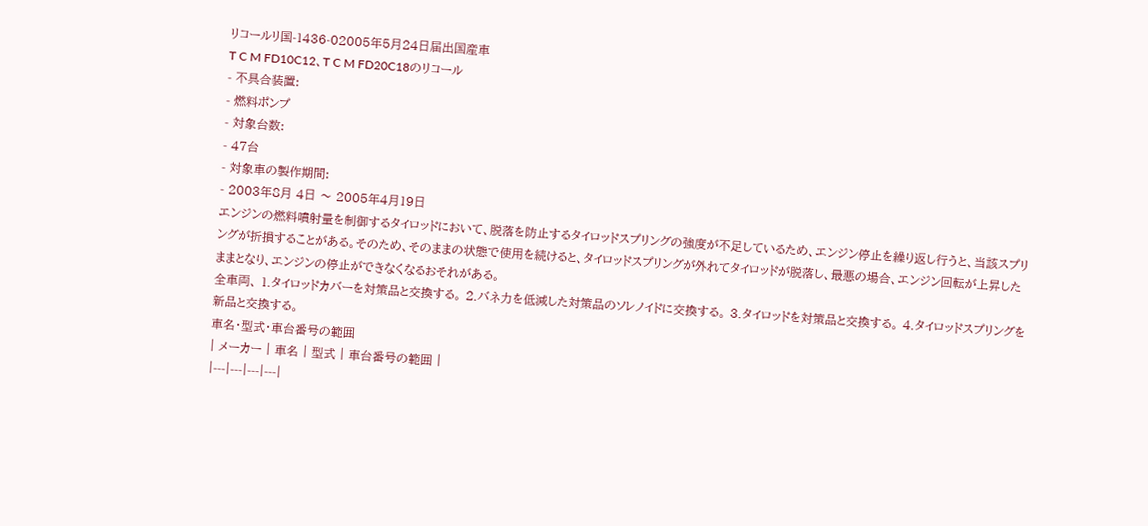リコールリ国-1436-02005年5月24日届出国産車
T C M FD10C12、T C M FD20C18のリコール
- 不具合装置:
- 燃料ポンプ
- 対象台数:
- 47台
- 対象車の製作期間:
- 2003年8月 4日 〜 2005年4月19日
エンジンの燃料噴射量を制御するタイロッドにおいて、脱落を防止するタイロッドスプリングの強度が不足しているため、エンジン停止を繰り返し行うと、当該スプリングが折損することがある。そのため、そのままの状態で使用を続けると、タイロッドスプリングが外れてタイロッドが脱落し、最悪の場合、エンジン回転が上昇したままとなり、エンジンの停止ができなくなるおそれがある。
全車両、 1.タイロッドカバーを対策品と交換する。 2.バネ力を低減した対策品のソレノイドに交換する。 3.タイロッドを対策品と交換する。 4.タイロッドスプリングを新品と交換する。
車名・型式・車台番号の範囲
| メーカー | 車名 | 型式 | 車台番号の範囲 |
|---|---|---|---|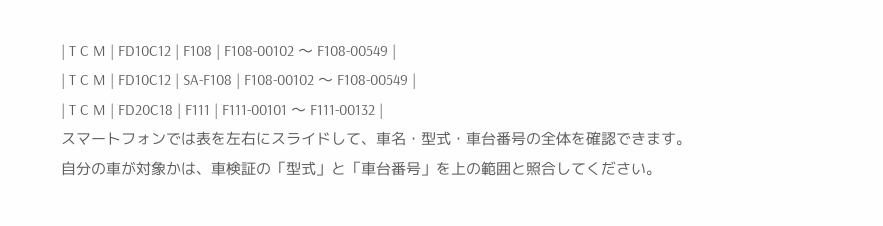| T C M | FD10C12 | F108 | F108-00102 〜 F108-00549 |
| T C M | FD10C12 | SA-F108 | F108-00102 〜 F108-00549 |
| T C M | FD20C18 | F111 | F111-00101 〜 F111-00132 |
スマートフォンでは表を左右にスライドして、車名・型式・車台番号の全体を確認できます。
自分の車が対象かは、車検証の「型式」と「車台番号」を上の範囲と照合してください。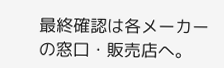最終確認は各メーカーの窓口・販売店へ。